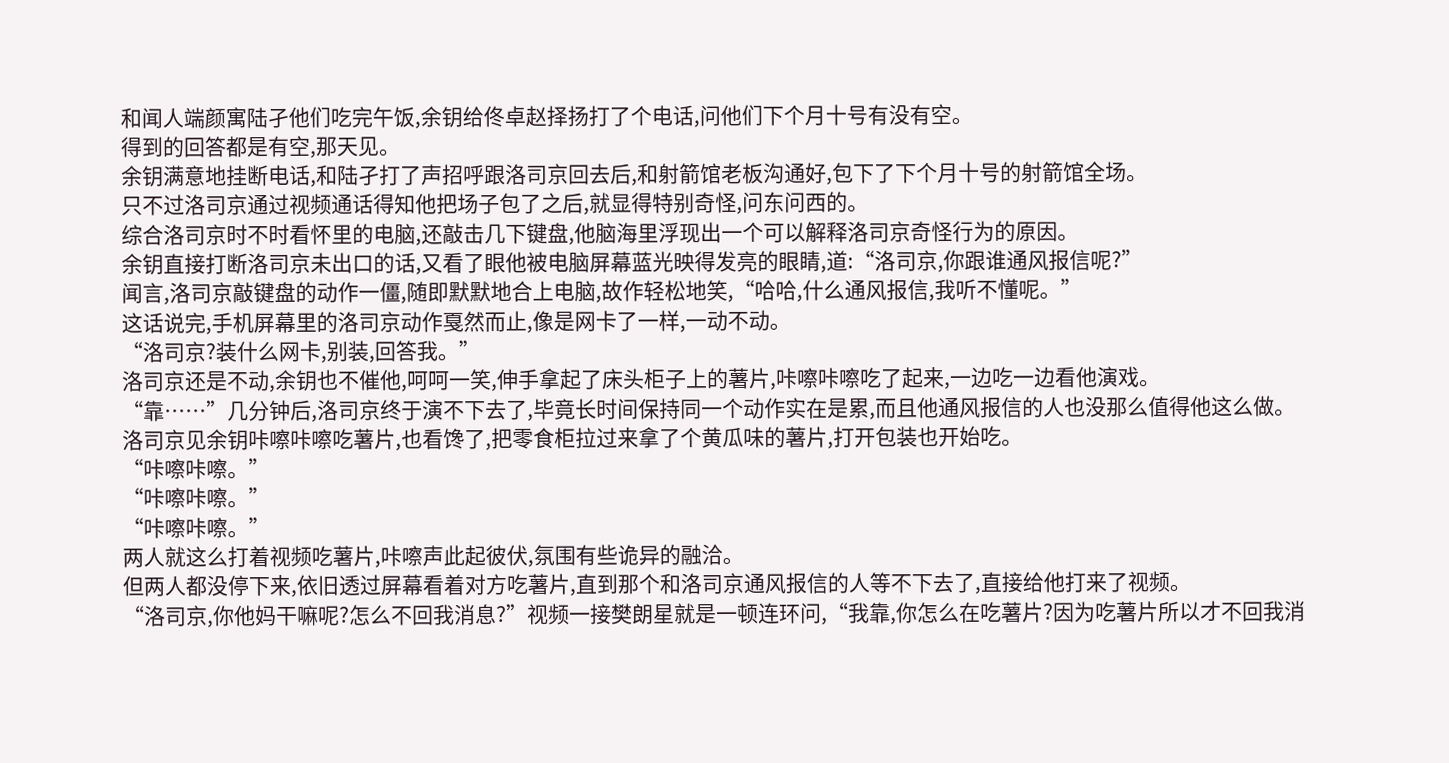和闻人端颜寓陆孑他们吃完午饭,余钥给佟卓赵择扬打了个电话,问他们下个月十号有没有空。
得到的回答都是有空,那天见。
余钥满意地挂断电话,和陆孑打了声招呼跟洛司京回去后,和射箭馆老板沟通好,包下了下个月十号的射箭馆全场。
只不过洛司京通过视频通话得知他把场子包了之后,就显得特别奇怪,问东问西的。
综合洛司京时不时看怀里的电脑,还敲击几下键盘,他脑海里浮现出一个可以解释洛司京奇怪行为的原因。
余钥直接打断洛司京未出口的话,又看了眼他被电脑屏幕蓝光映得发亮的眼睛,道:“洛司京,你跟谁通风报信呢?”
闻言,洛司京敲键盘的动作一僵,随即默默地合上电脑,故作轻松地笑,“哈哈,什么通风报信,我听不懂呢。”
这话说完,手机屏幕里的洛司京动作戛然而止,像是网卡了一样,一动不动。
“洛司京?装什么网卡,别装,回答我。”
洛司京还是不动,余钥也不催他,呵呵一笑,伸手拿起了床头柜子上的薯片,咔嚓咔嚓吃了起来,一边吃一边看他演戏。
“靠……”几分钟后,洛司京终于演不下去了,毕竟长时间保持同一个动作实在是累,而且他通风报信的人也没那么值得他这么做。
洛司京见余钥咔嚓咔嚓吃薯片,也看馋了,把零食柜拉过来拿了个黄瓜味的薯片,打开包装也开始吃。
“咔嚓咔嚓。”
“咔嚓咔嚓。”
“咔嚓咔嚓。”
两人就这么打着视频吃薯片,咔嚓声此起彼伏,氛围有些诡异的融洽。
但两人都没停下来,依旧透过屏幕看着对方吃薯片,直到那个和洛司京通风报信的人等不下去了,直接给他打来了视频。
“洛司京,你他妈干嘛呢?怎么不回我消息?”视频一接樊朗星就是一顿连环问,“我靠,你怎么在吃薯片?因为吃薯片所以才不回我消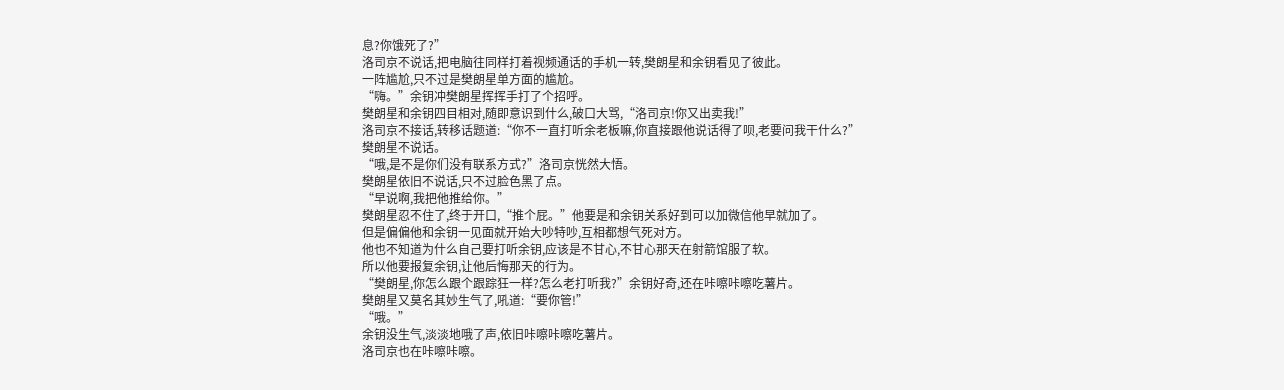息?你饿死了?”
洛司京不说话,把电脑往同样打着视频通话的手机一转,樊朗星和余钥看见了彼此。
一阵尴尬,只不过是樊朗星单方面的尴尬。
“嗨。”余钥冲樊朗星挥挥手打了个招呼。
樊朗星和余钥四目相对,随即意识到什么,破口大骂,“洛司京!你又出卖我!”
洛司京不接话,转移话题道:“你不一直打听余老板嘛,你直接跟他说话得了呗,老要问我干什么?”
樊朗星不说话。
“哦,是不是你们没有联系方式?”洛司京恍然大悟。
樊朗星依旧不说话,只不过脸色黑了点。
“早说啊,我把他推给你。”
樊朗星忍不住了,终于开口,“推个屁。”他要是和余钥关系好到可以加微信他早就加了。
但是偏偏他和余钥一见面就开始大吵特吵,互相都想气死对方。
他也不知道为什么自己要打听余钥,应该是不甘心,不甘心那天在射箭馆服了软。
所以他要报复余钥,让他后悔那天的行为。
“樊朗星,你怎么跟个跟踪狂一样?怎么老打听我?”余钥好奇,还在咔嚓咔嚓吃薯片。
樊朗星又莫名其妙生气了,吼道:“要你管!”
“哦。”
余钥没生气,淡淡地哦了声,依旧咔嚓咔嚓吃薯片。
洛司京也在咔嚓咔嚓。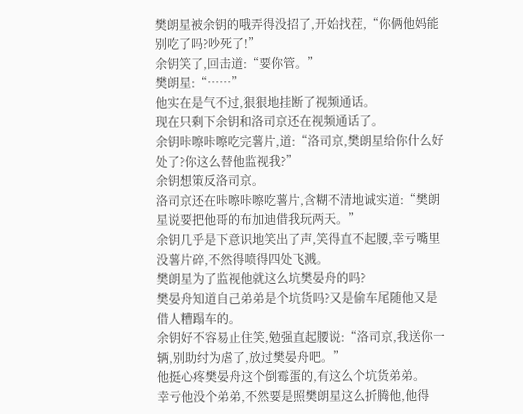樊朗星被余钥的哦弄得没招了,开始找茬,“你俩他妈能别吃了吗?吵死了!”
余钥笑了,回击道:“要你管。”
樊朗星:“……”
他实在是气不过,狠狠地挂断了视频通话。
现在只剩下余钥和洛司京还在视频通话了。
余钥咔嚓咔嚓吃完薯片,道:“洛司京,樊朗星给你什么好处了?你这么替他监视我?”
余钥想策反洛司京。
洛司京还在咔嚓咔嚓吃薯片,含糊不清地诚实道:“樊朗星说要把他哥的布加迪借我玩两天。”
余钥几乎是下意识地笑出了声,笑得直不起腰,幸亏嘴里没薯片碎,不然得喷得四处飞溅。
樊朗星为了监视他就这么坑樊晏舟的吗?
樊晏舟知道自己弟弟是个坑货吗?又是偷车尾随他又是借人糟蹋车的。
余钥好不容易止住笑,勉强直起腰说:“洛司京,我送你一辆,别助纣为虐了,放过樊晏舟吧。”
他挺心疼樊晏舟这个倒霉蛋的,有这么个坑货弟弟。
幸亏他没个弟弟,不然要是照樊朗星这么折腾他,他得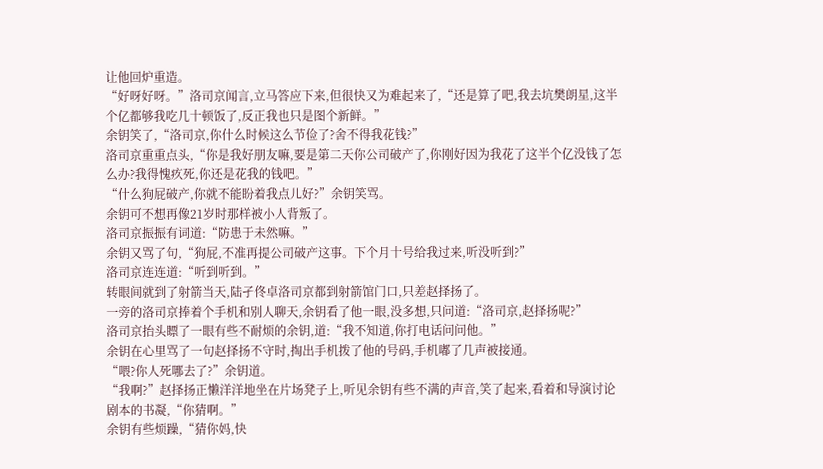让他回炉重造。
“好呀好呀。”洛司京闻言,立马答应下来,但很快又为难起来了,“还是算了吧,我去坑樊朗星,这半个亿都够我吃几十顿饭了,反正我也只是图个新鲜。”
余钥笑了,“洛司京,你什么时候这么节俭了?舍不得我花钱?”
洛司京重重点头,“你是我好朋友嘛,要是第二天你公司破产了,你刚好因为我花了这半个亿没钱了怎么办?我得愧疚死,你还是花我的钱吧。”
“什么狗屁破产,你就不能盼着我点儿好?”余钥笑骂。
余钥可不想再像21岁时那样被小人背叛了。
洛司京振振有词道:“防患于未然嘛。”
余钥又骂了句,“狗屁,不准再提公司破产这事。下个月十号给我过来,听没听到?”
洛司京连连道:“听到听到。”
转眼间就到了射箭当天,陆孑佟卓洛司京都到射箭馆门口,只差赵择扬了。
一旁的洛司京捧着个手机和别人聊天,余钥看了他一眼,没多想,只问道:“洛司京,赵择扬呢?”
洛司京抬头瞟了一眼有些不耐烦的余钥,道:“我不知道,你打电话问问他。”
余钥在心里骂了一句赵择扬不守时,掏出手机拨了他的号码,手机嘟了几声被接通。
“喂?你人死哪去了?”余钥道。
“我啊?”赵择扬正懒洋洋地坐在片场凳子上,听见余钥有些不满的声音,笑了起来,看着和导演讨论剧本的书凝,“你猜啊。”
余钥有些烦躁,“猜你妈,快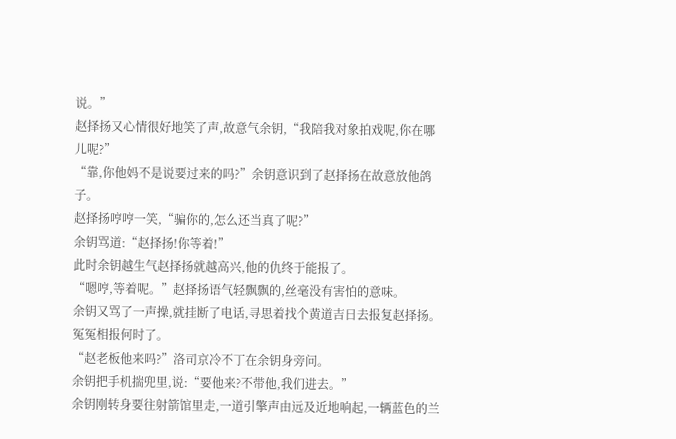说。”
赵择扬又心情很好地笑了声,故意气余钥,“我陪我对象拍戏呢,你在哪儿呢?”
“靠,你他妈不是说要过来的吗?”余钥意识到了赵择扬在故意放他鸽子。
赵择扬哼哼一笑,“骗你的,怎么还当真了呢?”
余钥骂道:“赵择扬!你等着!”
此时余钥越生气赵择扬就越高兴,他的仇终于能报了。
“嗯哼,等着呢。”赵择扬语气轻飘飘的,丝毫没有害怕的意味。
余钥又骂了一声操,就挂断了电话,寻思着找个黄道吉日去报复赵择扬。
冤冤相报何时了。
“赵老板他来吗?”洛司京冷不丁在余钥身旁问。
余钥把手机揣兜里,说:“要他来?不带他,我们进去。”
余钥刚转身要往射箭馆里走,一道引擎声由远及近地响起,一辆蓝色的兰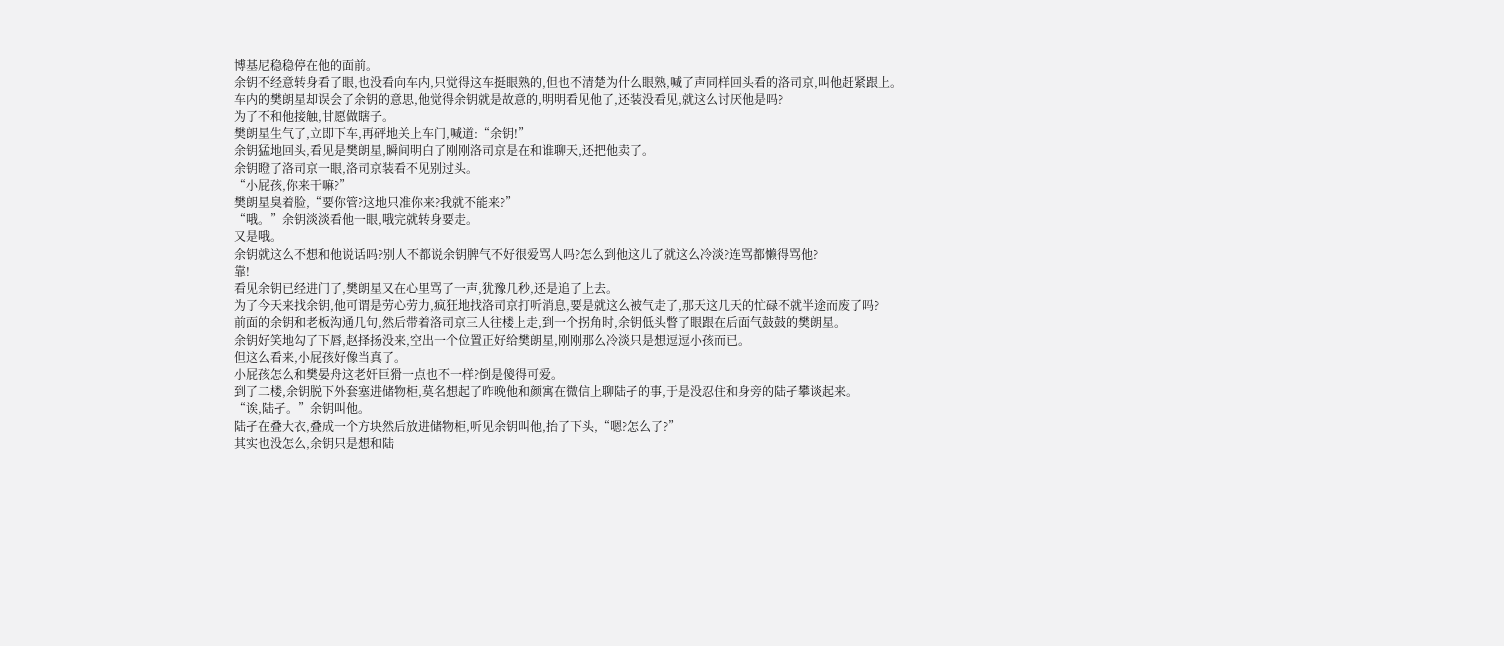博基尼稳稳停在他的面前。
余钥不经意转身看了眼,也没看向车内,只觉得这车挺眼熟的,但也不清楚为什么眼熟,喊了声同样回头看的洛司京,叫他赶紧跟上。
车内的樊朗星却误会了余钥的意思,他觉得余钥就是故意的,明明看见他了,还装没看见,就这么讨厌他是吗?
为了不和他接触,甘愿做瞎子。
樊朗星生气了,立即下车,再砰地关上车门,喊道:“余钥!”
余钥猛地回头,看见是樊朗星,瞬间明白了刚刚洛司京是在和谁聊天,还把他卖了。
余钥瞪了洛司京一眼,洛司京装看不见别过头。
“小屁孩,你来干嘛?”
樊朗星臭着脸,“要你管?这地只准你来?我就不能来?”
“哦。”余钥淡淡看他一眼,哦完就转身要走。
又是哦。
余钥就这么不想和他说话吗?别人不都说余钥脾气不好很爱骂人吗?怎么到他这儿了就这么冷淡?连骂都懒得骂他?
靠!
看见余钥已经进门了,樊朗星又在心里骂了一声,犹豫几秒,还是追了上去。
为了今天来找余钥,他可谓是劳心劳力,疯狂地找洛司京打听消息,要是就这么被气走了,那天这几天的忙碌不就半途而废了吗?
前面的余钥和老板沟通几句,然后带着洛司京三人往楼上走,到一个拐角时,余钥低头瞥了眼跟在后面气鼓鼓的樊朗星。
余钥好笑地勾了下唇,赵择扬没来,空出一个位置正好给樊朗星,刚刚那么冷淡只是想逗逗小孩而已。
但这么看来,小屁孩好像当真了。
小屁孩怎么和樊晏舟这老奸巨猾一点也不一样?倒是傻得可爱。
到了二楼,余钥脱下外套塞进储物柜,莫名想起了昨晚他和颜寓在微信上聊陆孑的事,于是没忍住和身旁的陆孑攀谈起来。
“诶,陆孑。”余钥叫他。
陆孑在叠大衣,叠成一个方块然后放进储物柜,听见余钥叫他,抬了下头,“嗯?怎么了?”
其实也没怎么,余钥只是想和陆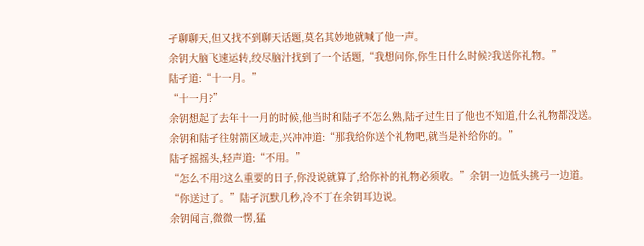孑聊聊天,但又找不到聊天话题,莫名其妙地就喊了他一声。
余钥大脑飞速运转,绞尽脑汁找到了一个话题,“我想问你,你生日什么时候?我送你礼物。”
陆孑道:“十一月。”
“十一月?”
余钥想起了去年十一月的时候,他当时和陆孑不怎么熟,陆孑过生日了他也不知道,什么礼物都没送。
余钥和陆孑往射箭区域走,兴冲冲道:“那我给你送个礼物吧,就当是补给你的。”
陆孑摇摇头,轻声道:“不用。”
“怎么不用?这么重要的日子,你没说就算了,给你补的礼物必须收。”余钥一边低头挑弓一边道。
“你送过了。”陆孑沉默几秒,冷不丁在余钥耳边说。
余钥闻言,微微一愣,猛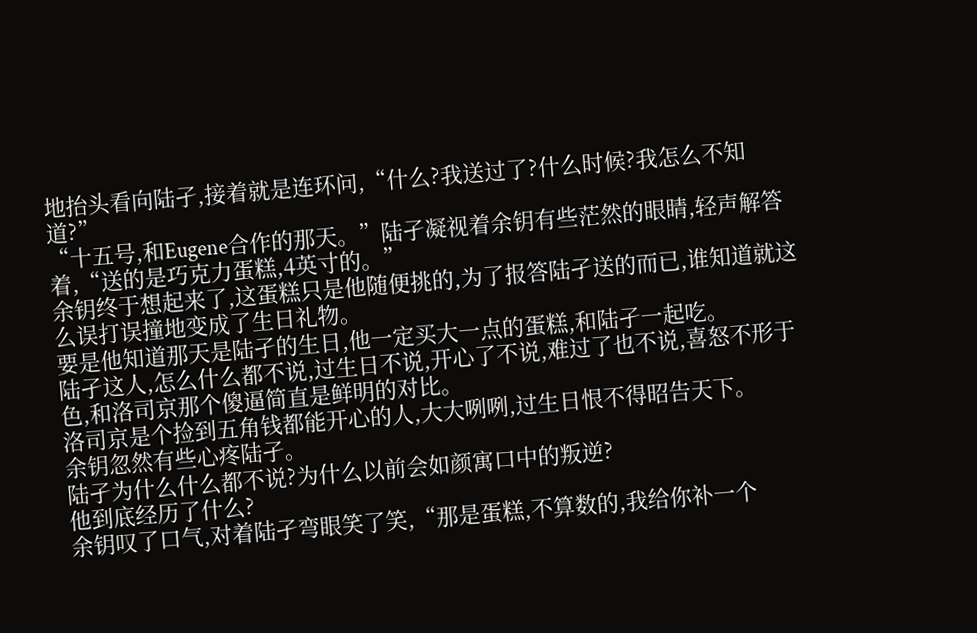地抬头看向陆孑,接着就是连环问,“什么?我送过了?什么时候?我怎么不知道?”
“十五号,和Eugene合作的那天。”陆孑凝视着余钥有些茫然的眼睛,轻声解答着,“送的是巧克力蛋糕,4英寸的。”
余钥终于想起来了,这蛋糕只是他随便挑的,为了报答陆孑送的而已,谁知道就这么误打误撞地变成了生日礼物。
要是他知道那天是陆孑的生日,他一定买大一点的蛋糕,和陆孑一起吃。
陆孑这人,怎么什么都不说,过生日不说,开心了不说,难过了也不说,喜怒不形于色,和洛司京那个傻逼简直是鲜明的对比。
洛司京是个捡到五角钱都能开心的人,大大咧咧,过生日恨不得昭告天下。
余钥忽然有些心疼陆孑。
陆孑为什么什么都不说?为什么以前会如颜寓口中的叛逆?
他到底经历了什么?
余钥叹了口气,对着陆孑弯眼笑了笑,“那是蛋糕,不算数的,我给你补一个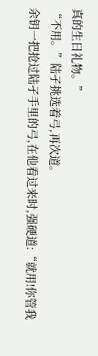真的生日礼物。”
“不用。”陆孑挑选着弓,再次道。
余钥一把抢过陆孑手里的弓,在他看过来时,强硬道:“就用!你管我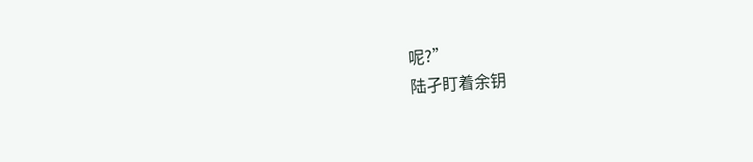呢?”
陆孑盯着余钥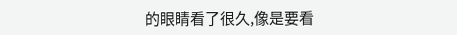的眼睛看了很久,像是要看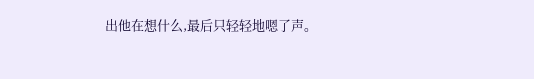出他在想什么,最后只轻轻地嗯了声。